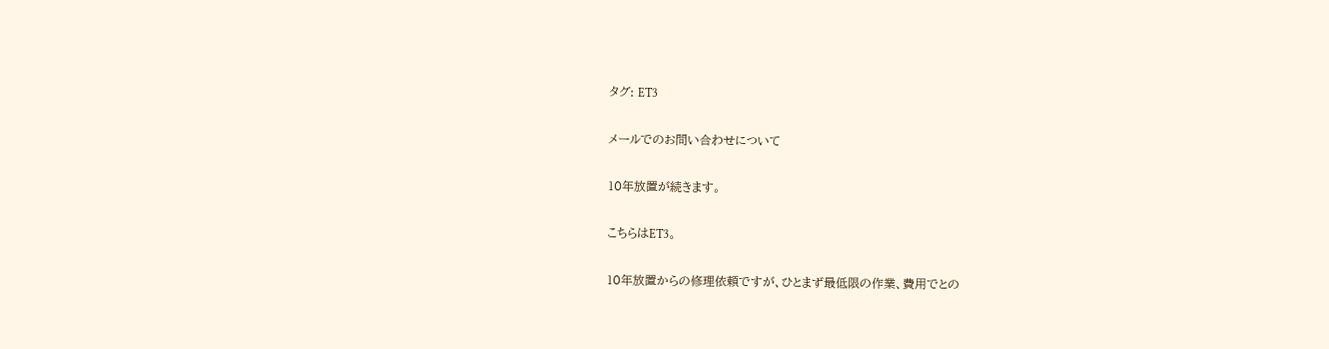タグ: ET3

メールでのお問い合わせについて

10年放置が続きます。

こちらはET3。

10年放置からの修理依頼ですが、ひとまず最低限の作業、費用でとの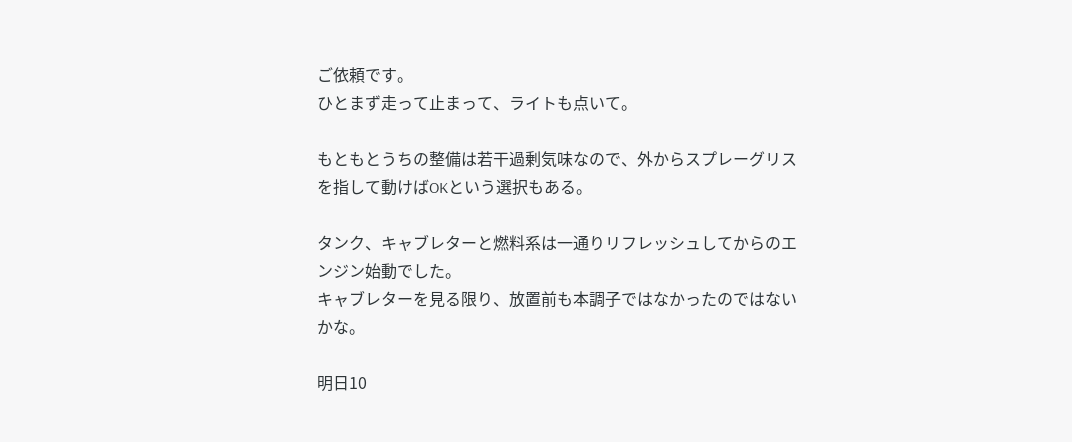ご依頼です。
ひとまず走って止まって、ライトも点いて。

もともとうちの整備は若干過剰気味なので、外からスプレーグリスを指して動けばOKという選択もある。

タンク、キャブレターと燃料系は一通りリフレッシュしてからのエンジン始動でした。
キャブレターを見る限り、放置前も本調子ではなかったのではないかな。

明日10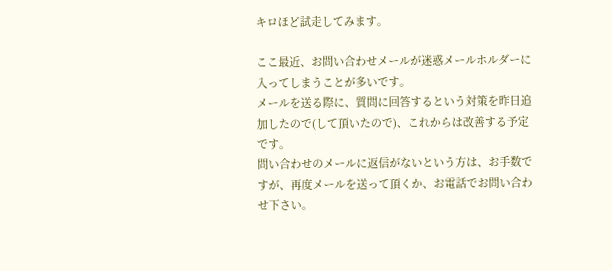キロほど試走してみます。

ここ最近、お問い合わせメールが迷惑メールホルダーに入ってしまうことが多いです。
メールを送る際に、質問に回答するという対策を昨日追加したので(して頂いたので)、これからは改善する予定です。
問い合わせのメールに返信がないという方は、お手数ですが、再度メールを送って頂くか、お電話でお問い合わせ下さい。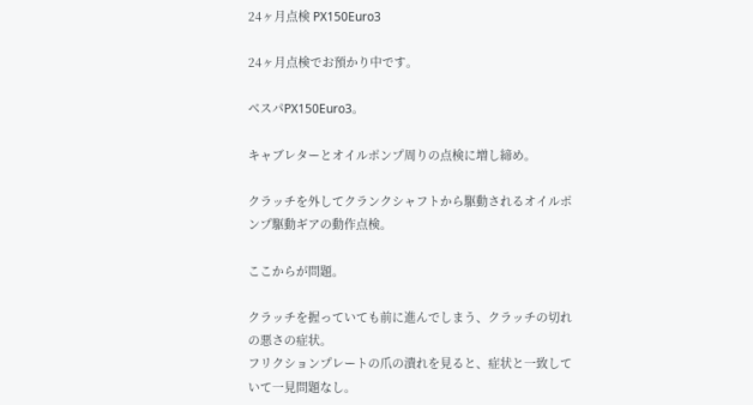24ヶ月点検 PX150Euro3

24ヶ月点検でお預かり中です。

ベスパPX150Euro3。

キャブレターとオイルポンプ周りの点検に増し締め。

クラッチを外してクランクシャフトから駆動されるオイルポンプ駆動ギアの動作点検。

ここからが問題。

クラッチを握っていても前に進んでしまう、クラッチの切れの悪さの症状。
フリクションプレートの爪の潰れを見ると、症状と一致していて一見問題なし。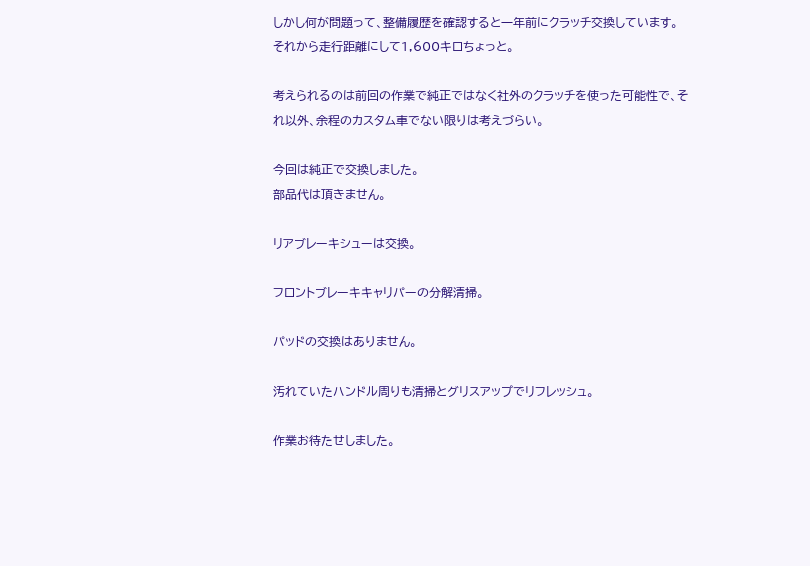しかし何が問題って、整備履歴を確認すると一年前にクラッチ交換しています。
それから走行距離にして1,600キロちょっと。

考えられるのは前回の作業で純正ではなく社外のクラッチを使った可能性で、それ以外、余程のカスタム車でない限りは考えづらい。

今回は純正で交換しました。
部品代は頂きません。

リアブレーキシューは交換。

フロントブレーキキャリパーの分解清掃。

パッドの交換はありません。

汚れていたハンドル周りも清掃とグリスアップでリフレッシュ。

作業お待たせしました。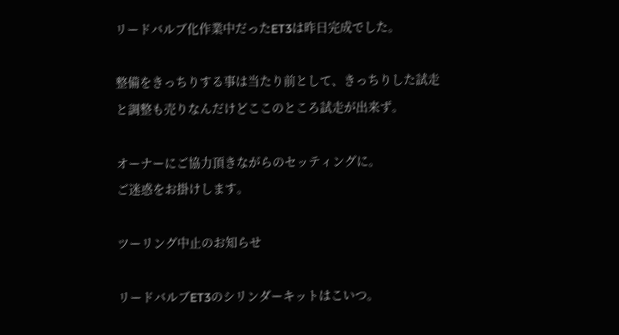リードバルブ化作業中だったET3は昨日完成でした。

整備をきっちりする事は当たり前として、きっちりした試走と調整も売りなんだけどここのところ試走が出来ず。

オーナーにご協力頂きながらのセッティングに。
ご迷惑をお掛けします。

ツーリング中止のお知らせ

リードバルブET3のシリンダーキットはこいつ。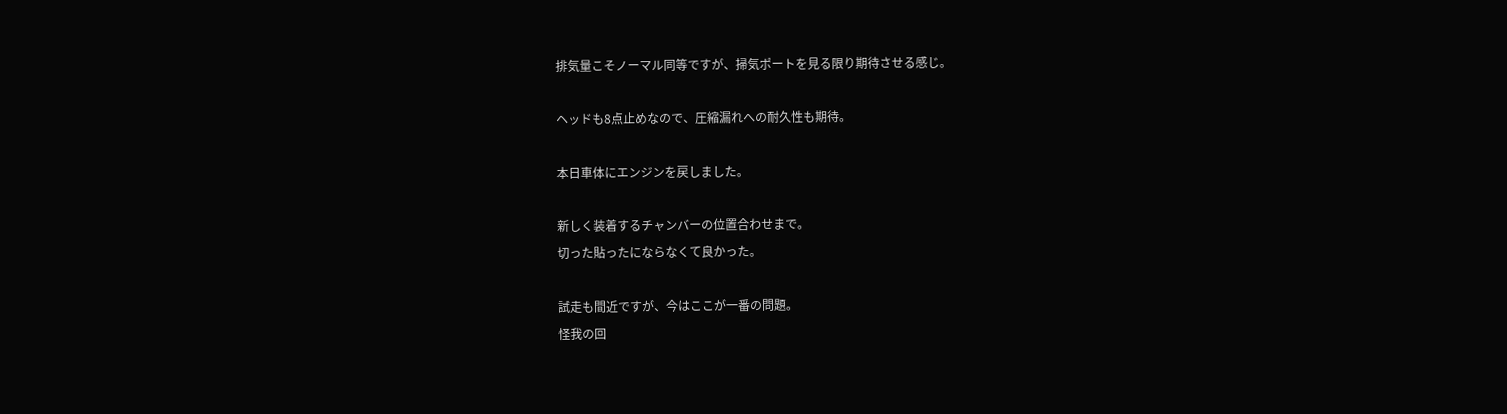排気量こそノーマル同等ですが、掃気ポートを見る限り期待させる感じ。

ヘッドも8点止めなので、圧縮漏れへの耐久性も期待。

本日車体にエンジンを戻しました。

新しく装着するチャンバーの位置合わせまで。
切った貼ったにならなくて良かった。

試走も間近ですが、今はここが一番の問題。
怪我の回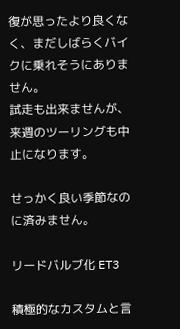復が思ったより良くなく、まだしばらくバイクに乗れそうにありません。
試走も出来ませんが、来週のツーリングも中止になります。

せっかく良い季節なのに済みません。

リードバルブ化 ET3

積極的なカスタムと言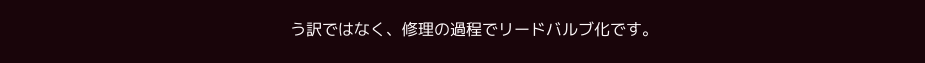う訳ではなく、修理の過程でリードバルブ化です。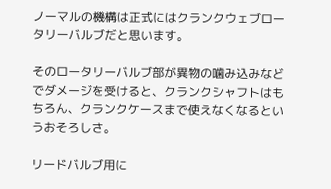ノーマルの機構は正式にはクランクウェブロータリーバルブだと思います。

そのロータリーバルブ部が異物の噛み込みなどでダメージを受けると、クランクシャフトはもちろん、クランクケースまで使えなくなるというおそろしさ。

リードバルブ用に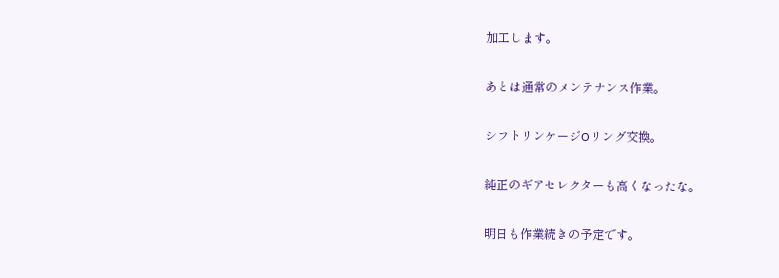加工します。

あとは通常のメンテナンス作業。

シフトリンケージOリング交換。

純正のギアセレクターも高くなったな。

明日も作業続きの予定です。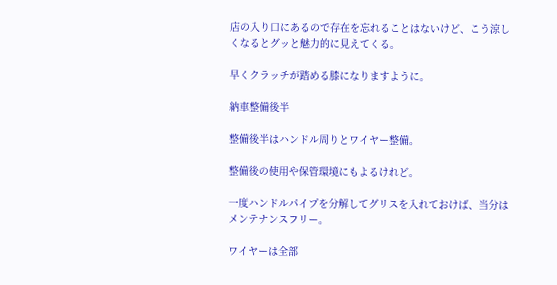店の入り口にあるので存在を忘れることはないけど、こう涼しくなるとグッと魅力的に見えてくる。

早くクラッチが踏める膝になりますように。

納車整備後半

整備後半はハンドル周りとワイヤー整備。

整備後の使用や保管環境にもよるけれど。

一度ハンドルパイプを分解してグリスを入れておけば、当分はメンテナンスフリー。

ワイヤーは全部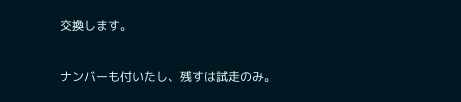交換します。

ナンバーも付いたし、残すは試走のみ。